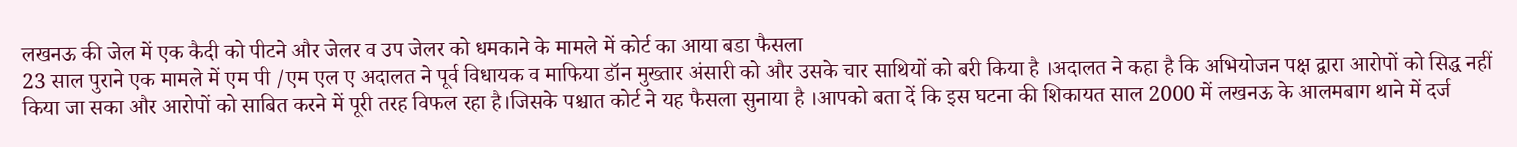लखनऊ की जेल में एक कैदी को पीटने और जेलर व उप जेलर को धमकाने के मामले में कोर्ट का आया बडा फैसला
23 साल पुराने एक मामले में एम पी /एम एल ए अदालत ने पूर्व विधायक व माफिया डॉन मुख्तार अंसारी को और उसके चार साथियों को बरी किया है ।अदालत ने कहा है कि अभियोजन पक्ष द्वारा आरोपों को सिद्ध नहीं किया जा सका और आरोपों को साबित करने में पूरी तरह विफल रहा है।जिसके पश्चात कोर्ट ने यह फैसला सुनाया है ।आपको बता दें कि इस घटना की शिकायत साल 2000 में लखनऊ के आलमबाग थाने में दर्ज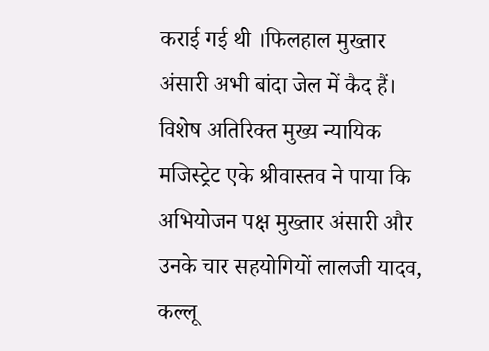कराई गई थी ।फिलहाल मुख्तार अंसारी अभी बांदा जेल में कैद हैं।
विशेष अतिरिक्त मुख्य न्यायिक मजिस्ट्रेट एके श्रीवास्तव ने पाया कि अभियोजन पक्ष मुख्तार अंसारी और उनके चार सहयोगियों लालजी यादव, कल्लू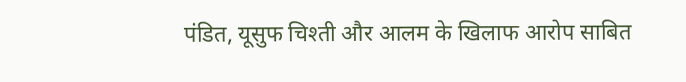पंडित, यूसुफ चिश्ती और आलम के खिलाफ आरोप साबित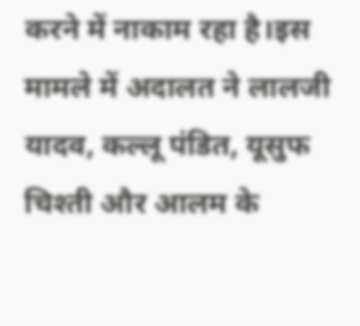करने में नाकाम रहा है।इस मामले में अदालत ने लालजी यादव, कल्लू पंडित, यूसुफ चिश्ती और आलम के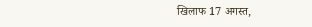खिलाफ 17 अगस्त,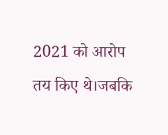2021 को आरोप तय किए थे।जबकि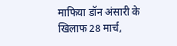माफिया डॉन अंसारी के खिलाफ 28 मार्च,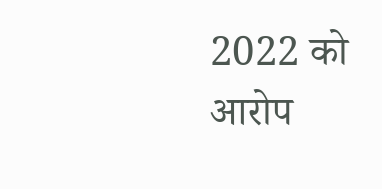2022 को आरोप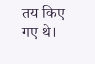तय किए गए थे।